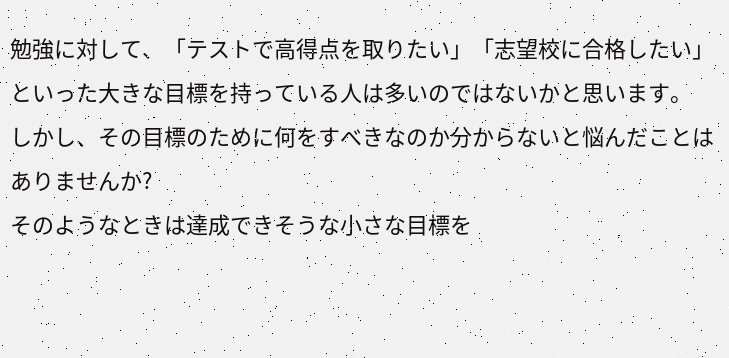勉強に対して、「テストで高得点を取りたい」「志望校に合格したい」といった大きな目標を持っている人は多いのではないかと思います。
しかし、その目標のために何をすべきなのか分からないと悩んだことはありませんか?
そのようなときは達成できそうな小さな目標を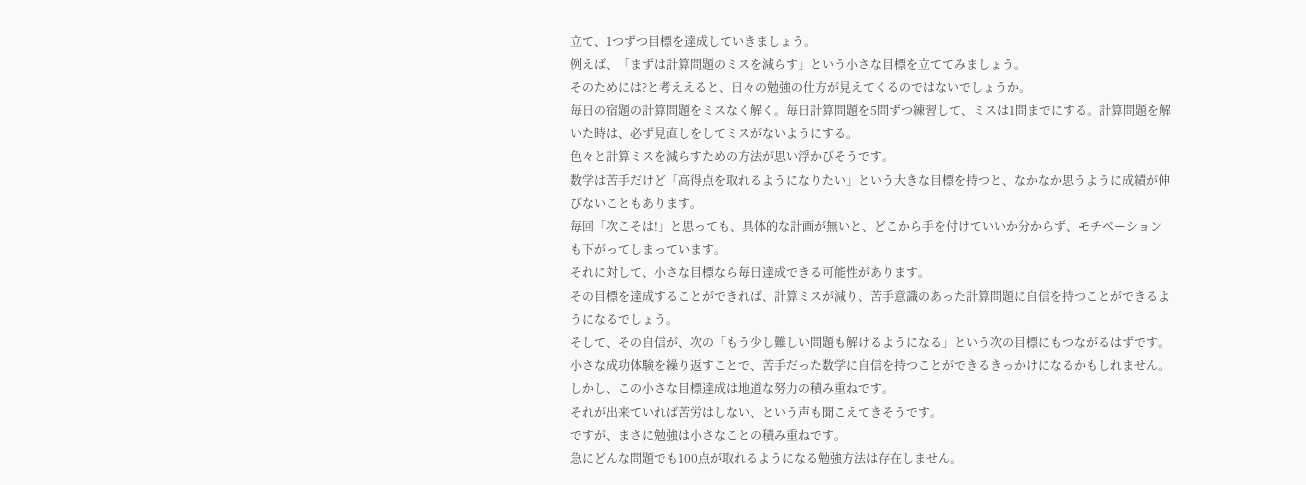立て、1つずつ目標を達成していきましょう。
例えば、「まずは計算問題のミスを減らす」という小さな目標を立ててみましょう。
そのためには?と考ええると、日々の勉強の仕方が見えてくるのではないでしょうか。
毎日の宿題の計算問題をミスなく解く。毎日計算問題を5問ずつ練習して、ミスは1問までにする。計算問題を解いた時は、必ず見直しをしてミスがないようにする。
色々と計算ミスを減らすための方法が思い浮かびそうです。
数学は苦手だけど「高得点を取れるようになりたい」という大きな目標を持つと、なかなか思うように成績が伸びないこともあります。
毎回「次こそは!」と思っても、具体的な計画が無いと、どこから手を付けていいか分からず、モチベーションも下がってしまっています。
それに対して、小さな目標なら毎日達成できる可能性があります。
その目標を達成することができれば、計算ミスが減り、苦手意識のあった計算問題に自信を持つことができるようになるでしょう。
そして、その自信が、次の「もう少し難しい問題も解けるようになる」という次の目標にもつながるはずです。
小さな成功体験を繰り返すことで、苦手だった数学に自信を持つことができるきっかけになるかもしれません。
しかし、この小さな目標達成は地道な努力の積み重ねです。
それが出来ていれば苦労はしない、という声も聞こえてきそうです。
ですが、まさに勉強は小さなことの積み重ねです。
急にどんな問題でも100点が取れるようになる勉強方法は存在しません。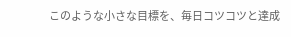このような小さな目標を、毎日コツコツと達成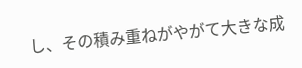し、その積み重ねがやがて大きな成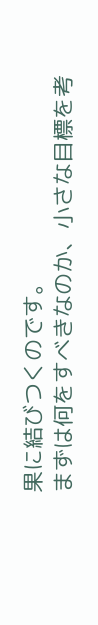果に結びつくのです。
まずは何をすべきなのか、小さな目標を考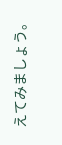えてみましょう。